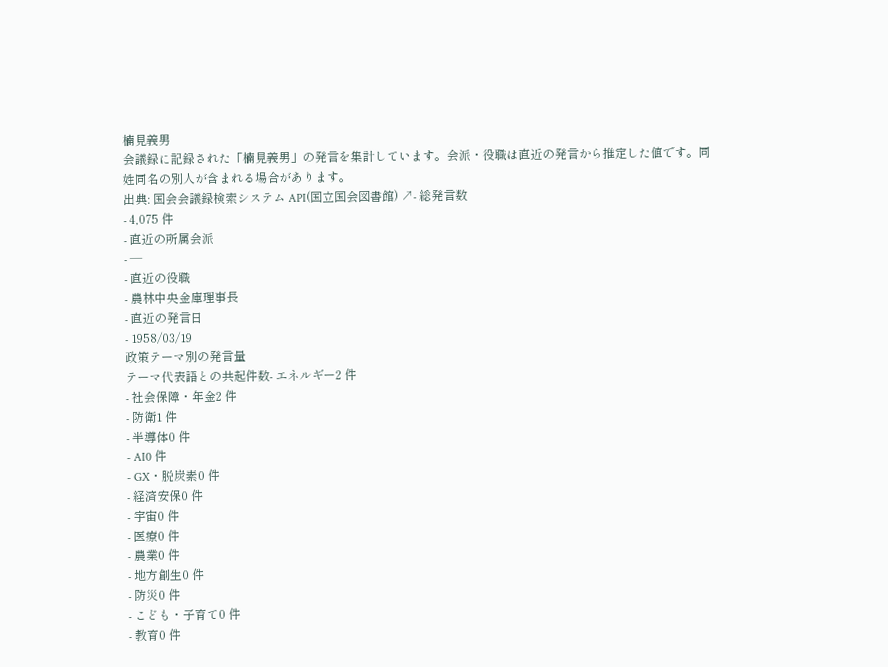楠見義男
会議録に記録された「楠見義男」の発言を集計しています。会派・役職は直近の発言から推定した値です。同姓同名の別人が含まれる場合があります。
出典: 国会会議録検索システム API(国立国会図書館) ↗- 総発言数
- 4,075 件
- 直近の所属会派
- —
- 直近の役職
- 農林中央金庫理事長
- 直近の発言日
- 1958/03/19
政策テーマ別の発言量
テーマ代表語との共起件数- エネルギー2 件
- 社会保障・年金2 件
- 防衛1 件
- 半導体0 件
- AI0 件
- GX・脱炭素0 件
- 経済安保0 件
- 宇宙0 件
- 医療0 件
- 農業0 件
- 地方創生0 件
- 防災0 件
- こども・子育て0 件
- 教育0 件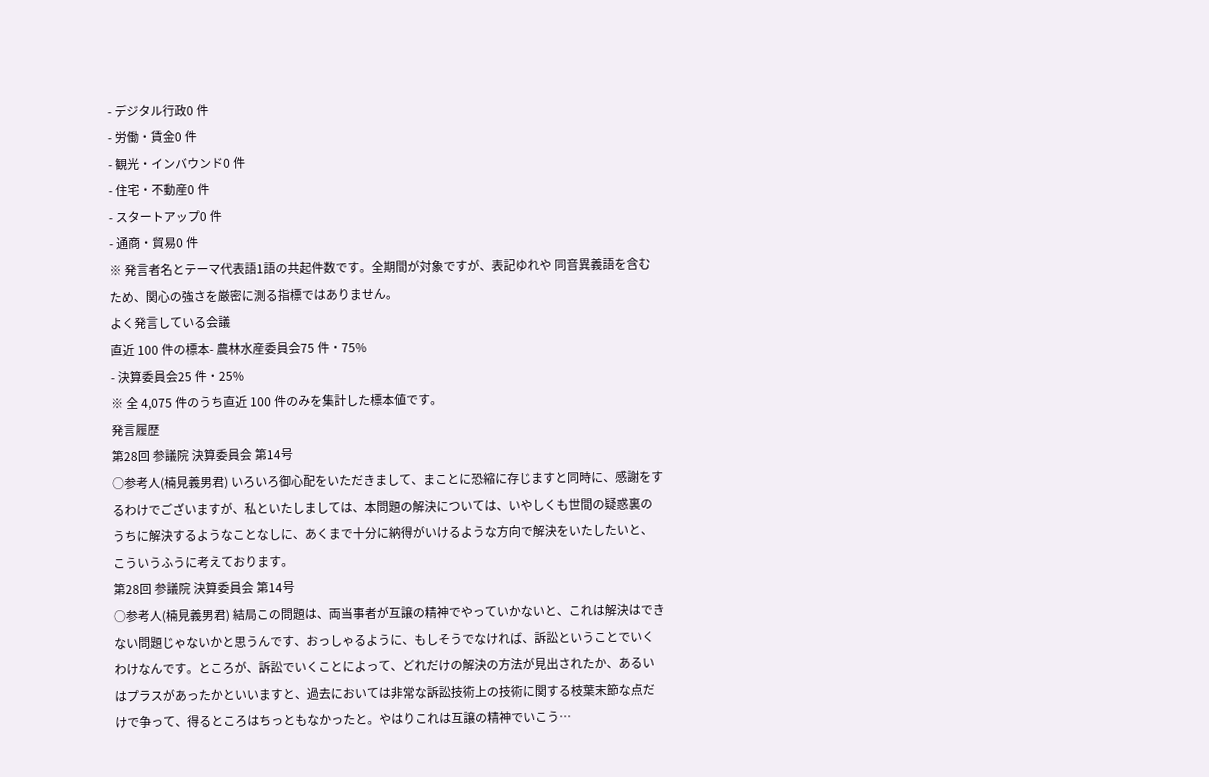- デジタル行政0 件
- 労働・賃金0 件
- 観光・インバウンド0 件
- 住宅・不動産0 件
- スタートアップ0 件
- 通商・貿易0 件
※ 発言者名とテーマ代表語1語の共起件数です。全期間が対象ですが、表記ゆれや 同音異義語を含むため、関心の強さを厳密に測る指標ではありません。
よく発言している会議
直近 100 件の標本- 農林水産委員会75 件・75%
- 決算委員会25 件・25%
※ 全 4,075 件のうち直近 100 件のみを集計した標本値です。
発言履歴
第28回 参議院 決算委員会 第14号
○参考人(楠見義男君) いろいろ御心配をいただきまして、まことに恐縮に存じますと同時に、感謝をするわけでございますが、私といたしましては、本問題の解決については、いやしくも世間の疑惑裏のうちに解決するようなことなしに、あくまで十分に納得がいけるような方向で解決をいたしたいと、こういうふうに考えております。
第28回 参議院 決算委員会 第14号
○参考人(楠見義男君) 結局この問題は、両当事者が互譲の精神でやっていかないと、これは解決はできない問題じゃないかと思うんです、おっしゃるように、もしそうでなければ、訴訟ということでいくわけなんです。ところが、訴訟でいくことによって、どれだけの解決の方法が見出されたか、あるいはプラスがあったかといいますと、過去においては非常な訴訟技術上の技術に関する枝葉末節な点だけで争って、得るところはちっともなかったと。やはりこれは互譲の精神でいこう…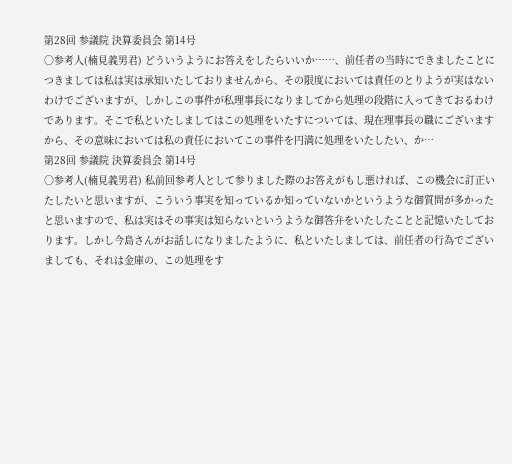第28回 参議院 決算委員会 第14号
○参考人(楠見義男君) どういうようにお答えをしたらいいか……、前任者の当時にできましたことにつきましては私は実は承知いたしておりませんから、その限度においては責任のとりようが実はないわけでございますが、しかしこの事件が私理事長になりましてから処理の段階に入ってきておるわけであります。そこで私といたしましてはこの処理をいたすについては、現在理事長の職にございますから、その意味においては私の責任においてこの事件を円満に処理をいたしたい、か…
第28回 参議院 決算委員会 第14号
○参考人(楠見義男君) 私前回参考人として参りました際のお答えがもし悪ければ、この機会に訂正いたしたいと思いますが、こういう事実を知っているか知っていないかというような御質問が多かったと思いますので、私は実はその事実は知らないというような御答弁をいたしたことと記憶いたしております。しかし今島さんがお話しになりましたように、私といたしましては、前任者の行為でございましても、それは金庫の、この処理をす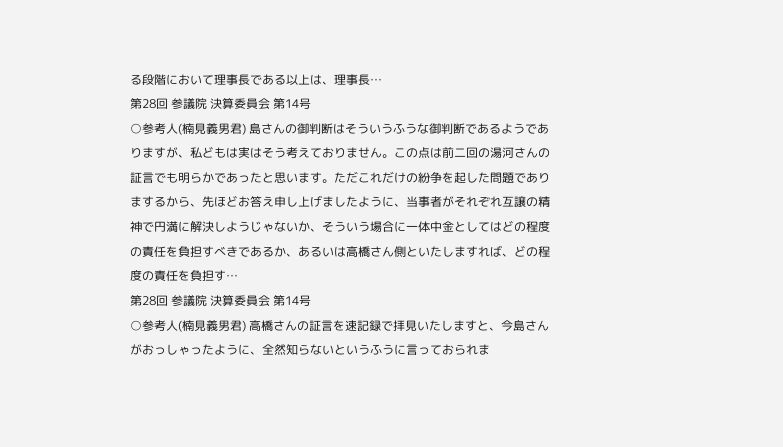る段階において理事長である以上は、理事長…
第28回 参議院 決算委員会 第14号
○参考人(楠見義男君) 島さんの御判断はそういうふうな御判断であるようでありますが、私どもは実はそう考えておりません。この点は前二回の湯河さんの証言でも明らかであったと思います。ただこれだけの紛争を起した問題でありまするから、先ほどお答え申し上げましたように、当事者がそれぞれ互譲の精神で円満に解決しようじゃないか、そういう場合に一体中金としてはどの程度の責任を負担すべきであるか、あるいは高橋さん側といたしますれば、どの程度の責任を負担す…
第28回 参議院 決算委員会 第14号
○参考人(楠見義男君) 高橋さんの証言を速記録で拝見いたしますと、今島さんがおっしゃったように、全然知らないというふうに言っておられま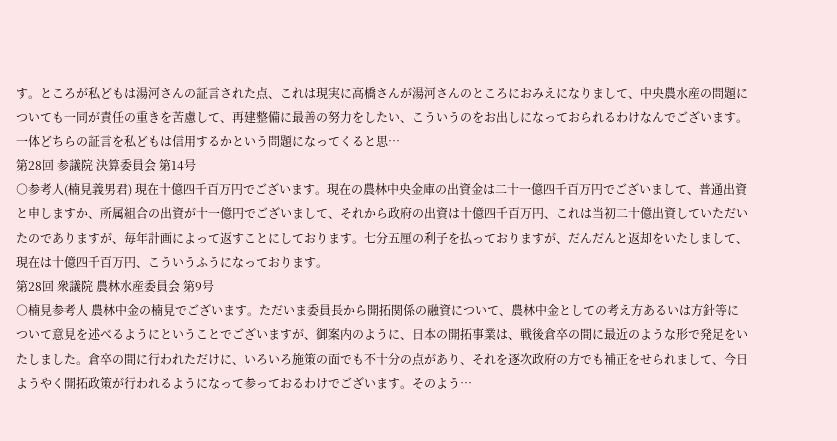す。ところが私どもは湯河さんの証言された点、これは現実に高橋さんが湯河さんのところにおみえになりまして、中央農水産の問題についても一同が責任の重きを苦慮して、再建整備に最善の努力をしたい、こういうのをお出しになっておられるわけなんでございます。一体どちらの証言を私どもは信用するかという問題になってくると思…
第28回 参議院 決算委員会 第14号
○参考人(楠見義男君) 現在十億四千百万円でございます。現在の農林中央金庫の出資金は二十一億四千百万円でございまして、普通出資と申しますか、所属組合の出資が十一億円でございまして、それから政府の出資は十億四千百万円、これは当初二十億出資していただいたのでありますが、毎年計画によって返すことにしております。七分五厘の利子を払っておりますが、だんだんと返却をいたしまして、現在は十億四千百万円、こういうふうになっております。
第28回 衆議院 農林水産委員会 第9号
○楠見参考人 農林中金の楠見でございます。ただいま委員長から開拓関係の融資について、農林中金としての考え方あるいは方針等について意見を述べるようにということでございますが、御案内のように、日本の開拓事業は、戦後倉卒の間に最近のような形で発足をいたしました。倉卒の間に行われただけに、いろいろ施策の面でも不十分の点があり、それを逐次政府の方でも補正をせられまして、今日ようやく開拓政策が行われるようになって参っておるわけでございます。そのよう…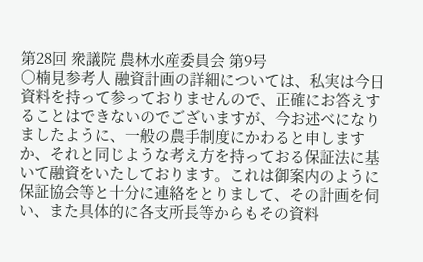第28回 衆議院 農林水産委員会 第9号
○楠見参考人 融資計画の詳細については、私実は今日資料を持って参っておりませんので、正確にお答えすることはできないのでございますが、今お述べになりましたように、一般の農手制度にかわると申しますか、それと同じような考え方を持っておる保証法に基いて融資をいたしております。これは御案内のように保証協会等と十分に連絡をとりまして、その計画を伺い、また具体的に各支所長等からもその資料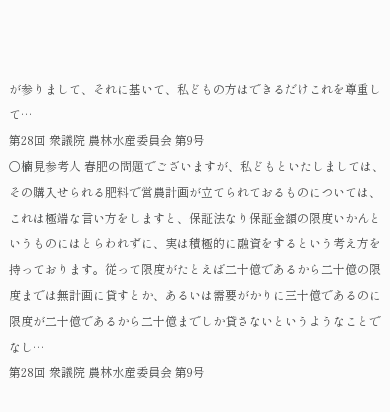が参りまして、それに基いて、私どもの方はできるだけこれを尊重して…
第28回 衆議院 農林水産委員会 第9号
○楠見参考人 春肥の問題でございますが、私どもといたしましては、その購入せられる肥料で営農計画が立てられておるものについては、これは極端な言い方をしますと、保証法なり保証金額の限度いかんというものにはとらわれずに、実は積極的に融資をするという考え方を持っております。従って限度がたとえば二十億であるから二十億の限度までは無計画に貸すとか、あるいは需要がかりに三十億であるのに限度が二十億であるから二十億までしか貸さないというようなことでなし…
第28回 衆議院 農林水産委員会 第9号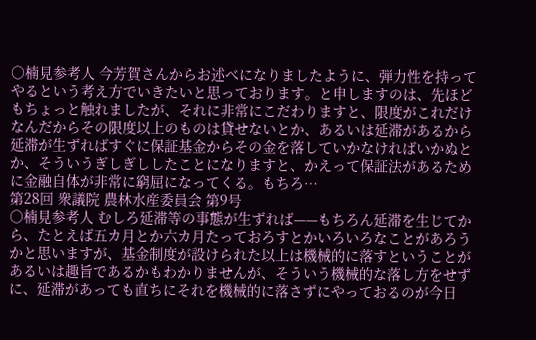○楠見参考人 今芳賀さんからお述べになりましたように、弾力性を持ってやるという考え方でいきたいと思っております。と申しますのは、先ほどもちょっと触れましたが、それに非常にこだわりますと、限度がこれだけなんだからその限度以上のものは貸せないとか、あるいは延滞があるから延滞が生ずればすぐに保証基金からその金を落していかなければいかぬとか、そういうぎしぎししたことになりますと、かえって保証法があるために金融自体が非常に窮屈になってくる。もちろ…
第28回 衆議院 農林水産委員会 第9号
○楠見参考人 むしろ延滞等の事態が生ずれば——もちろん延滞を生じてから、たとえば五カ月とか六カ月たっておろすとかいろいろなことがあろうかと思いますが、基金制度が設けられた以上は機械的に落すということがあるいは趣旨であるかもわかりませんが、そういう機械的な落し方をせずに、延滞があっても直ちにそれを機械的に落さずにやっておるのが今日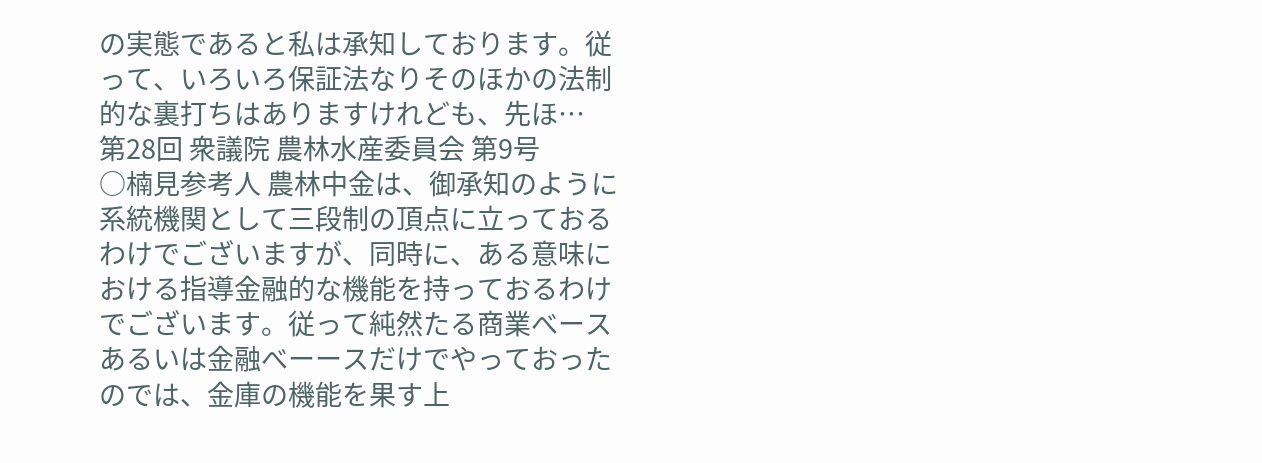の実態であると私は承知しております。従って、いろいろ保証法なりそのほかの法制的な裏打ちはありますけれども、先ほ…
第28回 衆議院 農林水産委員会 第9号
○楠見参考人 農林中金は、御承知のように系統機関として三段制の頂点に立っておるわけでございますが、同時に、ある意味における指導金融的な機能を持っておるわけでございます。従って純然たる商業べースあるいは金融べーースだけでやっておったのでは、金庫の機能を果す上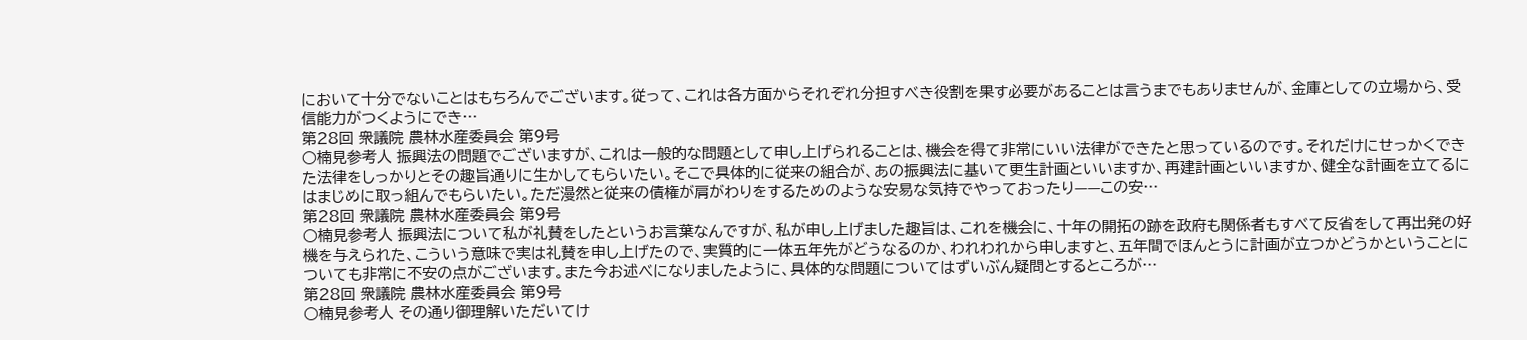において十分でないことはもちろんでございます。従って、これは各方面からそれぞれ分担すべき役割を果す必要があることは言うまでもありませんが、金庫としての立場から、受信能力がつくようにでき…
第28回 衆議院 農林水産委員会 第9号
○楠見参考人 振興法の問題でございますが、これは一般的な問題として申し上げられることは、機会を得て非常にいい法律ができたと思っているのです。それだけにせっかくできた法律をしっかりとその趣旨通りに生かしてもらいたい。そこで具体的に従来の組合が、あの振興法に基いて更生計画といいますか、再建計画といいますか、健全な計画を立てるにはまじめに取っ組んでもらいたい。ただ漫然と従来の債権が肩がわりをするためのような安易な気持でやっておったり——この安…
第28回 衆議院 農林水産委員会 第9号
○楠見参考人 振興法について私が礼賛をしたというお言葉なんですが、私が申し上げました趣旨は、これを機会に、十年の開拓の跡を政府も関係者もすべて反省をして再出発の好機を与えられた、こういう意味で実は礼賛を申し上げたので、実質的に一体五年先がどうなるのか、われわれから申しますと、五年間でほんとうに計画が立つかどうかということについても非常に不安の点がございます。また今お述べになりましたように、具体的な問題についてはずいぶん疑問とするところが…
第28回 衆議院 農林水産委員会 第9号
○楠見参考人 その通り御理解いただいてけ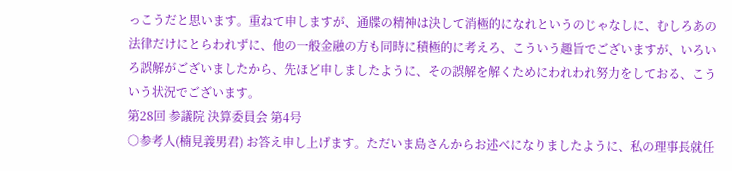っこうだと思います。重ねて申しますが、通牒の精神は決して消極的になれというのじゃなしに、むしろあの法律だけにとらわれずに、他の一般金融の方も同時に積極的に考えろ、こういう趣旨でございますが、いろいろ誤解がございましたから、先ほど申しましたように、その誤解を解くためにわれわれ努力をしておる、こういう状況でございます。
第28回 参議院 決算委員会 第4号
○参考人(楠見義男君) お答え申し上げます。ただいま島さんからお述べになりましたように、私の理事長就任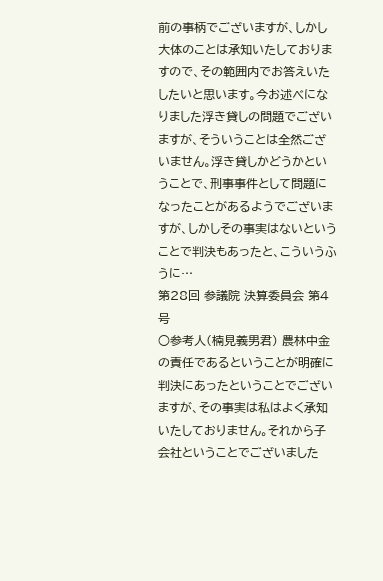前の事柄でございますが、しかし大体のことは承知いたしておりますので、その範囲内でお答えいたしたいと思います。今お述べになりました浮き貸しの問題でございますが、そういうことは全然ございません。浮き貸しかどうかということで、刑事事件として問題になったことがあるようでございますが、しかしその事実はないということで判決もあったと、こういうふうに…
第28回 参議院 決算委員会 第4号
○参考人(楠見義男君) 農林中金の責任であるということが明確に判決にあったということでございますが、その事実は私はよく承知いたしておりません。それから子会社ということでございました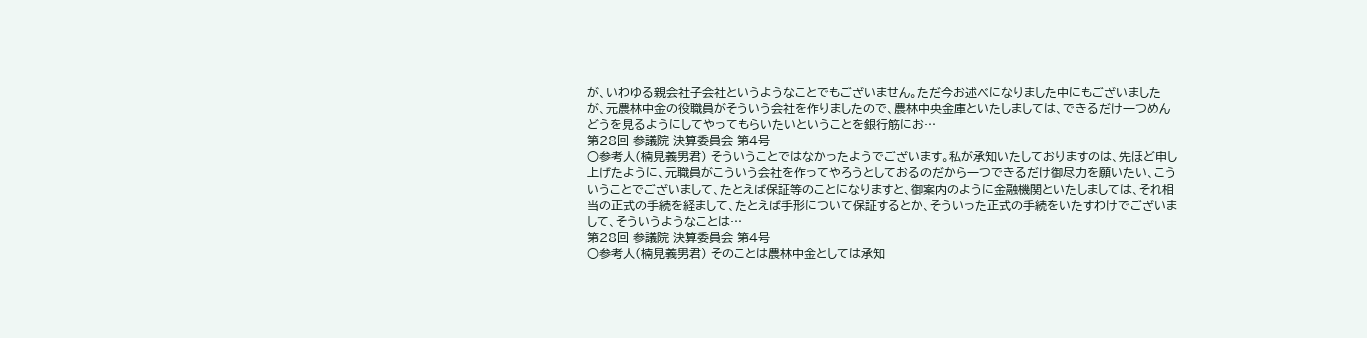が、いわゆる親会社子会社というようなことでもございません。ただ今お述べになりました中にもございましたが、元農林中金の役職員がそういう会社を作りましたので、農林中央金庫といたしましては、できるだけ一つめんどうを見るようにしてやってもらいたいということを銀行筋にお…
第28回 参議院 決算委員会 第4号
○参考人(楠見義男君) そういうことではなかったようでございます。私が承知いたしておりますのは、先ほど申し上げたように、元職員がこういう会社を作ってやろうとしておるのだから一つできるだけ御尽力を願いたい、こういうことでございまして、たとえば保証等のことになりますと、御案内のように金融機関といたしましては、それ相当の正式の手続を経まして、たとえば手形について保証するとか、そういった正式の手続をいたすわけでございまして、そういうようなことは…
第28回 参議院 決算委員会 第4号
○参考人(楠見義男君) そのことは農林中金としては承知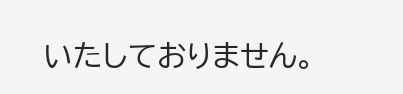いたしておりません。